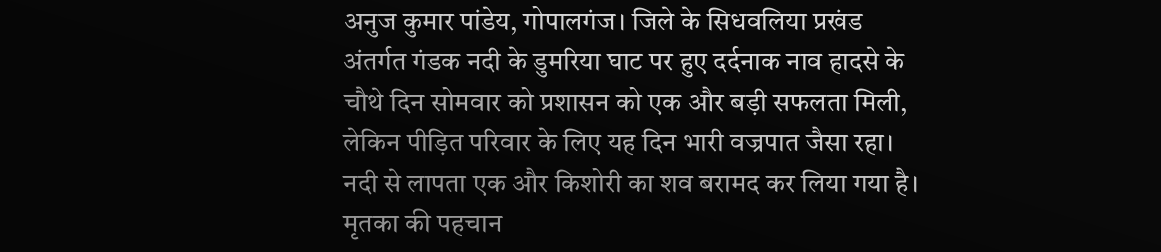अनुज कुमार पांडेय, गोपालगंज। जिले के सिधवलिया प्रखंड अंतर्गत गंडक नदी के डुमरिया घाट पर हुए दर्दनाक नाव हादसे के चौथे दिन सोमवार को प्रशासन को एक और बड़ी सफलता मिली, लेकिन पीड़ित परिवार के लिए यह दिन भारी वज्रपात जैसा रहा। नदी से लापता एक और किशोरी का शव बरामद कर लिया गया है। मृतका की पहचान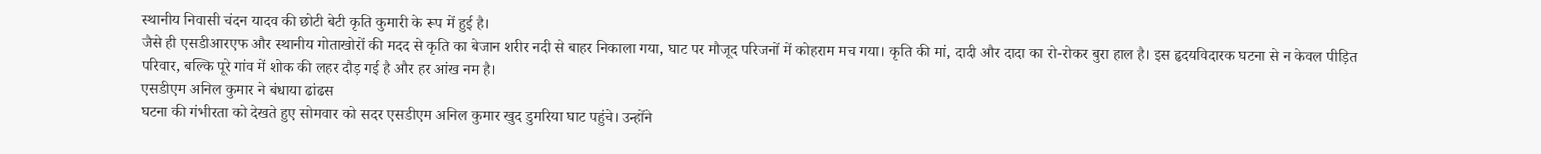स्थानीय निवासी चंदन यादव की छोटी बेटी कृति कुमारी के रूप में हुई है।
जैसे ही एसडीआरएफ और स्थानीय गोताखोरों की मदद से कृति का बेजान शरीर नदी से बाहर निकाला गया, घाट पर मौजूद परिजनों में कोहराम मच गया। कृति की मां, दादी और दादा का रो-रोकर बुरा हाल है। इस हृदयविदारक घटना से न केवल पीड़ित परिवार, बल्कि पूरे गांव में शोक की लहर दौड़ गई है और हर आंख नम है।
एसडीएम अनिल कुमार ने बंधाया ढांढस
घटना की गंभीरता को देखते हुए सोमवार को सदर एसडीएम अनिल कुमार खुद डुमरिया घाट पहुंचे। उन्होंने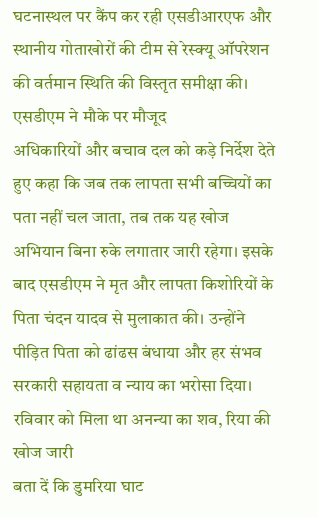घटनास्थल पर कैंप कर रही एसडीआरएफ और स्थानीय गोताखोरों की टीम से रेस्क्यू ऑपरेशन की वर्तमान स्थिति की विस्तृत समीक्षा की।
एसडीएम ने मौके पर मौजूद
अधिकारियों और बचाव दल को कड़े निर्देश देते हुए कहा कि जब तक लापता सभी बच्चियों का पता नहीं चल जाता, तब तक यह खोज अभियान बिना रुके लगातार जारी रहेगा। इसके बाद एसडीएम ने मृत और लापता किशोरियों के पिता चंदन यादव से मुलाकात की। उन्होंने पीड़ित पिता को ढांढस बंधाया और हर संभव सरकारी सहायता व न्याय का भरोसा दिया।
रविवार को मिला था अनन्या का शव, रिया की खोज जारी
बता दें कि डुमरिया घाट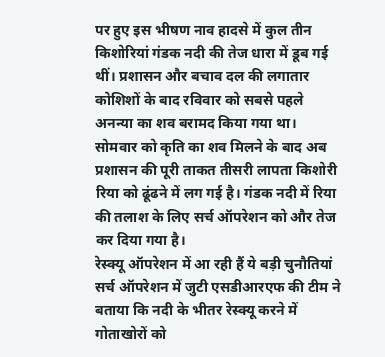पर हुए इस भीषण नाव हादसे में कुल तीन किशोरियां गंडक नदी की तेज धारा में डूब गई थीं। प्रशासन और बचाव दल की लगातार कोशिशों के बाद रविवार को सबसे पहले अनन्या का शव बरामद किया गया था। सोमवार को कृति का शव मिलने के बाद अब प्रशासन की पूरी ताकत तीसरी लापता किशोरी रिया को ढूंढने में लग गई है। गंडक नदी में रिया की तलाश के लिए सर्च ऑपरेशन को और तेज कर दिया गया है।
रेस्क्यू ऑपरेशन में आ रही हैं ये बड़ी चुनौतियां
सर्च ऑपरेशन में जुटी एसडीआरएफ की टीम ने बताया कि नदी के भीतर रेस्क्यू करने में गोताखोरों को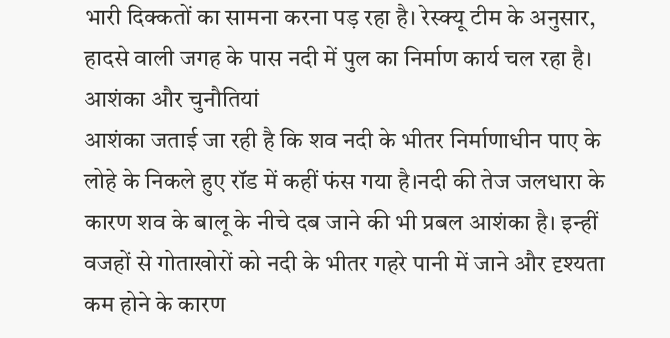भारी दिक्कतों का सामना करना पड़ रहा है। रेस्क्यू टीम के अनुसार, हादसे वाली जगह के पास नदी में पुल का निर्माण कार्य चल रहा है।
आशंका और चुनौतियां
आशंका जताई जा रही है कि शव नदी के भीतर निर्माणाधीन पाए के लोहे के निकले हुए रॉड में कहीं फंस गया है।नदी की तेज जलधारा के कारण शव के बालू के नीचे दब जाने की भी प्रबल आशंका है। इन्हीं वजहों से गोताखोरों को नदी के भीतर गहरे पानी में जाने और दृश्यता कम होने के कारण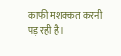काफी मशक्कत करनी पड़ रही है।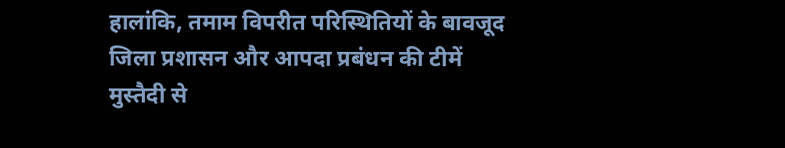हालांकि, तमाम विपरीत परिस्थितियों के बावजूद जिला प्रशासन और आपदा प्रबंधन की टीमें मुस्तैदी से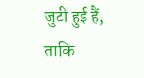जुटी हुई हैं, ताकि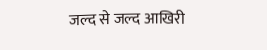जल्द से जल्द आखिरी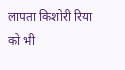लापता किशोरी रिया को भी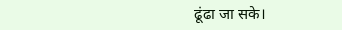ढूंढा जा सके।